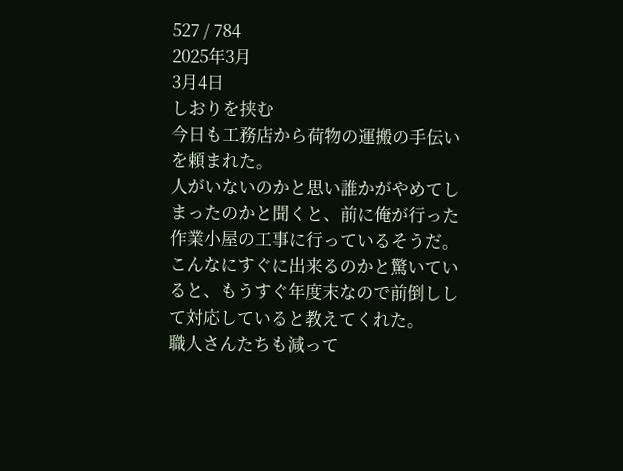527 / 784
2025年3月
3月4日
しおりを挟む
今日も工務店から荷物の運搬の手伝いを頼まれた。
人がいないのかと思い誰かがやめてしまったのかと聞くと、前に俺が行った作業小屋の工事に行っているそうだ。
こんなにすぐに出来るのかと驚いていると、もうすぐ年度末なので前倒しして対応していると教えてくれた。
職人さんたちも減って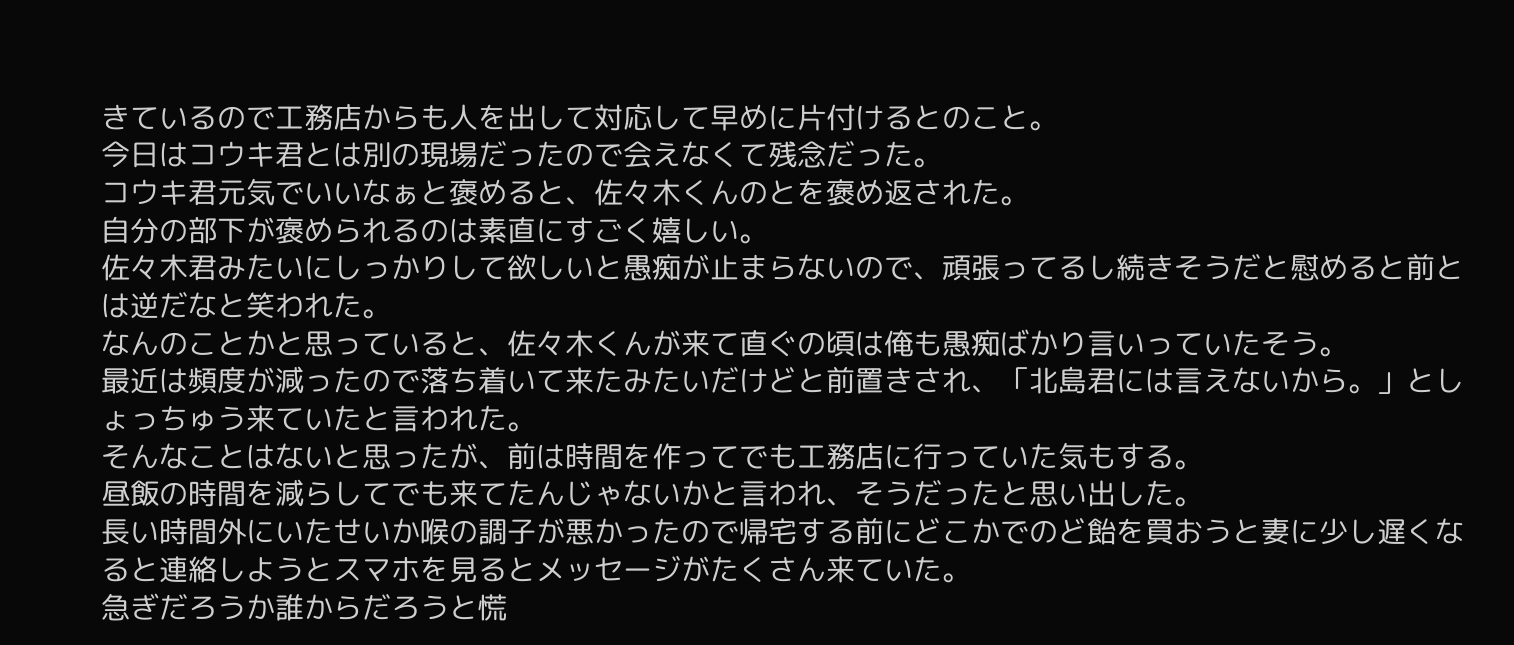きているので工務店からも人を出して対応して早めに片付けるとのこと。
今日はコウキ君とは別の現場だったので会えなくて残念だった。
コウキ君元気でいいなぁと褒めると、佐々木くんのとを褒め返された。
自分の部下が褒められるのは素直にすごく嬉しい。
佐々木君みたいにしっかりして欲しいと愚痴が止まらないので、頑張ってるし続きそうだと慰めると前とは逆だなと笑われた。
なんのことかと思っていると、佐々木くんが来て直ぐの頃は俺も愚痴ばかり言いっていたそう。
最近は頻度が減ったので落ち着いて来たみたいだけどと前置きされ、「北島君には言えないから。」としょっちゅう来ていたと言われた。
そんなことはないと思ったが、前は時間を作ってでも工務店に行っていた気もする。
昼飯の時間を減らしてでも来てたんじゃないかと言われ、そうだったと思い出した。
長い時間外にいたせいか喉の調子が悪かったので帰宅する前にどこかでのど飴を買おうと妻に少し遅くなると連絡しようとスマホを見るとメッセージがたくさん来ていた。
急ぎだろうか誰からだろうと慌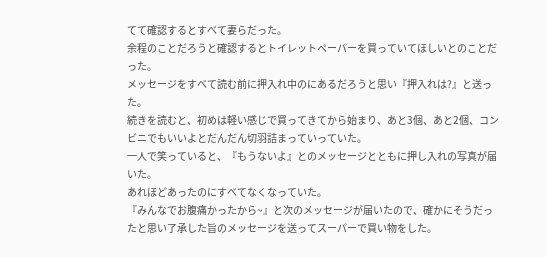てて確認するとすべて妻らだった。
余程のことだろうと確認するとトイレットペーパーを買っていてほしいとのことだった。
メッセージをすべて読む前に押入れ中のにあるだろうと思い『押入れは?』と送った。
続きを読むと、初めは軽い感じで買ってきてから始まり、あと3個、あと2個、コンビニでもいいよとだんだん切羽詰まっていっていた。
一人で笑っていると、『もうないよ』とのメッセージとともに押し入れの写真が届いた。
あれほどあったのにすべてなくなっていた。
『みんなでお腹痛かったから~』と次のメッセージが届いたので、確かにそうだったと思い了承した旨のメッセージを送ってスーパーで買い物をした。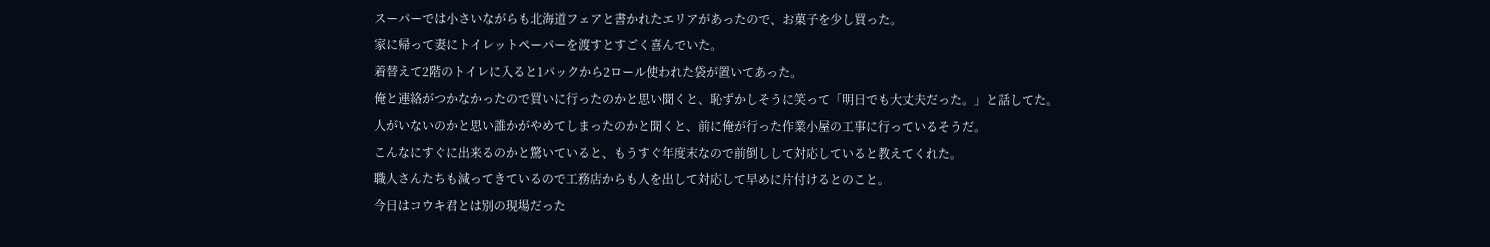スーパーでは小さいながらも北海道フェアと書かれたエリアがあったので、お菓子を少し買った。
家に帰って妻にトイレットペーパーを渡すとすごく喜んでいた。
着替えて2階のトイレに入ると1パックから2ロール使われた袋が置いてあった。
俺と連絡がつかなかったので買いに行ったのかと思い聞くと、恥ずかしそうに笑って「明日でも大丈夫だった。」と話してた。
人がいないのかと思い誰かがやめてしまったのかと聞くと、前に俺が行った作業小屋の工事に行っているそうだ。
こんなにすぐに出来るのかと驚いていると、もうすぐ年度末なので前倒しして対応していると教えてくれた。
職人さんたちも減ってきているので工務店からも人を出して対応して早めに片付けるとのこと。
今日はコウキ君とは別の現場だった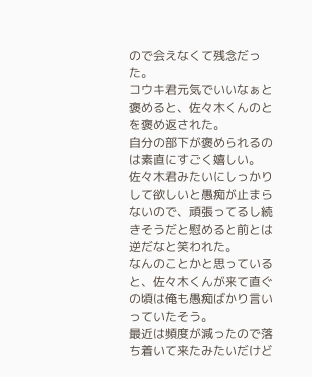ので会えなくて残念だった。
コウキ君元気でいいなぁと褒めると、佐々木くんのとを褒め返された。
自分の部下が褒められるのは素直にすごく嬉しい。
佐々木君みたいにしっかりして欲しいと愚痴が止まらないので、頑張ってるし続きそうだと慰めると前とは逆だなと笑われた。
なんのことかと思っていると、佐々木くんが来て直ぐの頃は俺も愚痴ばかり言いっていたそう。
最近は頻度が減ったので落ち着いて来たみたいだけど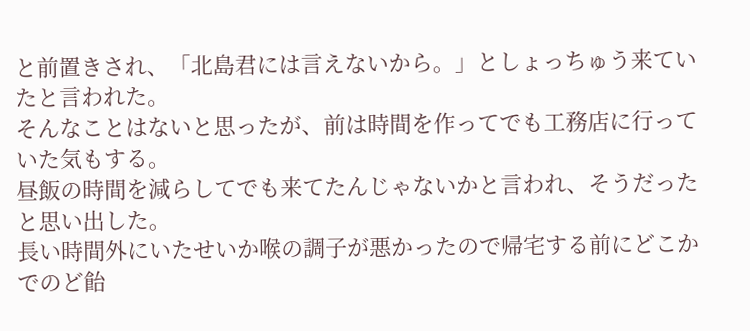と前置きされ、「北島君には言えないから。」としょっちゅう来ていたと言われた。
そんなことはないと思ったが、前は時間を作ってでも工務店に行っていた気もする。
昼飯の時間を減らしてでも来てたんじゃないかと言われ、そうだったと思い出した。
長い時間外にいたせいか喉の調子が悪かったので帰宅する前にどこかでのど飴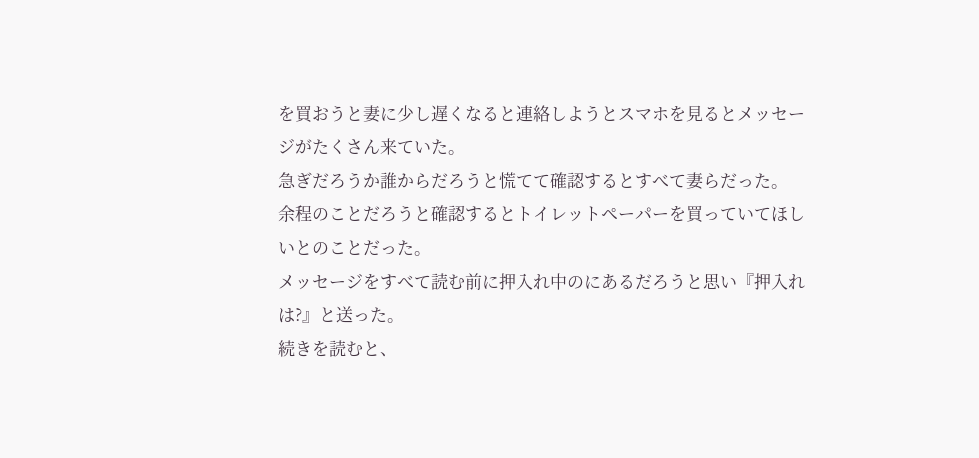を買おうと妻に少し遅くなると連絡しようとスマホを見るとメッセージがたくさん来ていた。
急ぎだろうか誰からだろうと慌てて確認するとすべて妻らだった。
余程のことだろうと確認するとトイレットペーパーを買っていてほしいとのことだった。
メッセージをすべて読む前に押入れ中のにあるだろうと思い『押入れは?』と送った。
続きを読むと、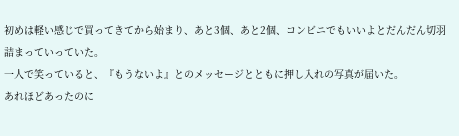初めは軽い感じで買ってきてから始まり、あと3個、あと2個、コンビニでもいいよとだんだん切羽詰まっていっていた。
一人で笑っていると、『もうないよ』とのメッセージとともに押し入れの写真が届いた。
あれほどあったのに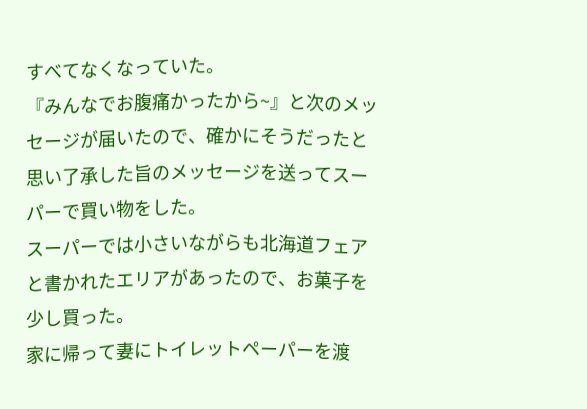すべてなくなっていた。
『みんなでお腹痛かったから~』と次のメッセージが届いたので、確かにそうだったと思い了承した旨のメッセージを送ってスーパーで買い物をした。
スーパーでは小さいながらも北海道フェアと書かれたエリアがあったので、お菓子を少し買った。
家に帰って妻にトイレットペーパーを渡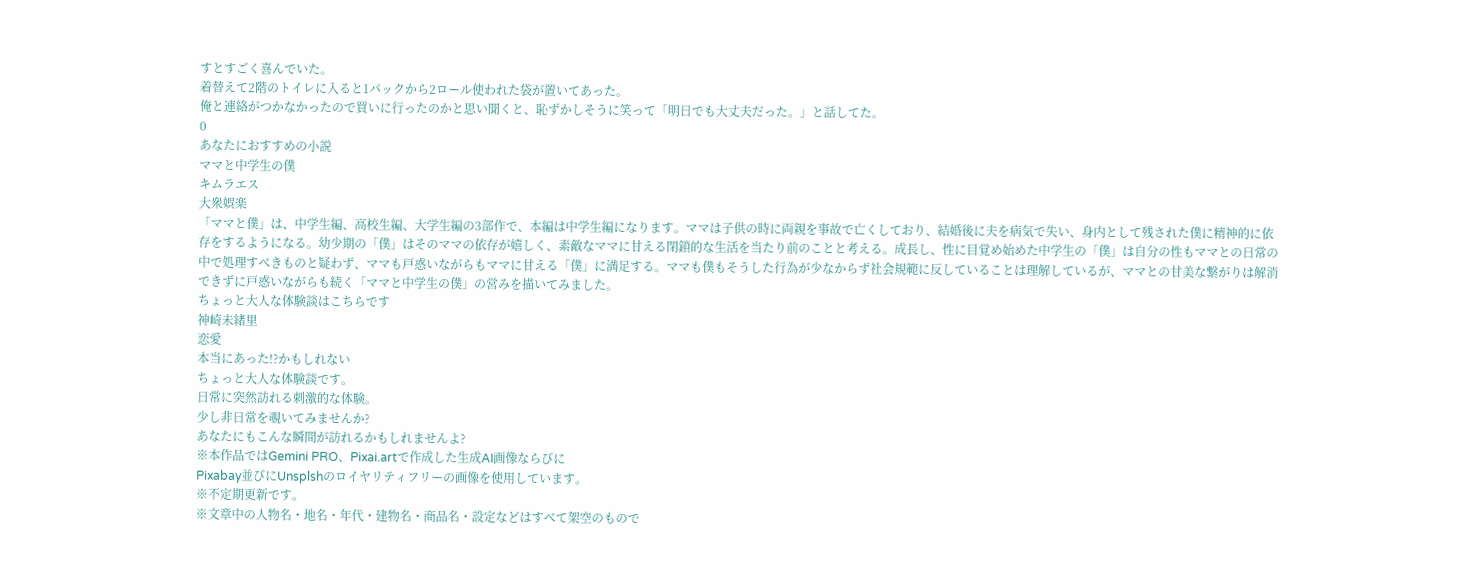すとすごく喜んでいた。
着替えて2階のトイレに入ると1パックから2ロール使われた袋が置いてあった。
俺と連絡がつかなかったので買いに行ったのかと思い聞くと、恥ずかしそうに笑って「明日でも大丈夫だった。」と話してた。
0
あなたにおすすめの小説
ママと中学生の僕
キムラエス
大衆娯楽
「ママと僕」は、中学生編、高校生編、大学生編の3部作で、本編は中学生編になります。ママは子供の時に両親を事故で亡くしており、結婚後に夫を病気で失い、身内として残された僕に精神的に依存をするようになる。幼少期の「僕」はそのママの依存が嬉しく、素敵なママに甘える閉鎖的な生活を当たり前のことと考える。成長し、性に目覚め始めた中学生の「僕」は自分の性もママとの日常の中で処理すべきものと疑わず、ママも戸惑いながらもママに甘える「僕」に満足する。ママも僕もそうした行為が少なからず社会規範に反していることは理解しているが、ママとの甘美な繋がりは解消できずに戸惑いながらも続く「ママと中学生の僕」の営みを描いてみました。
ちょっと大人な体験談はこちらです
神崎未緒里
恋愛
本当にあった!?かもしれない
ちょっと大人な体験談です。
日常に突然訪れる刺激的な体験。
少し非日常を覗いてみませんか?
あなたにもこんな瞬間が訪れるかもしれませんよ?
※本作品ではGemini PRO、Pixai.artで作成した生成AI画像ならびに
Pixabay並びにUnsplshのロイヤリティフリーの画像を使用しています。
※不定期更新です。
※文章中の人物名・地名・年代・建物名・商品名・設定などはすべて架空のもので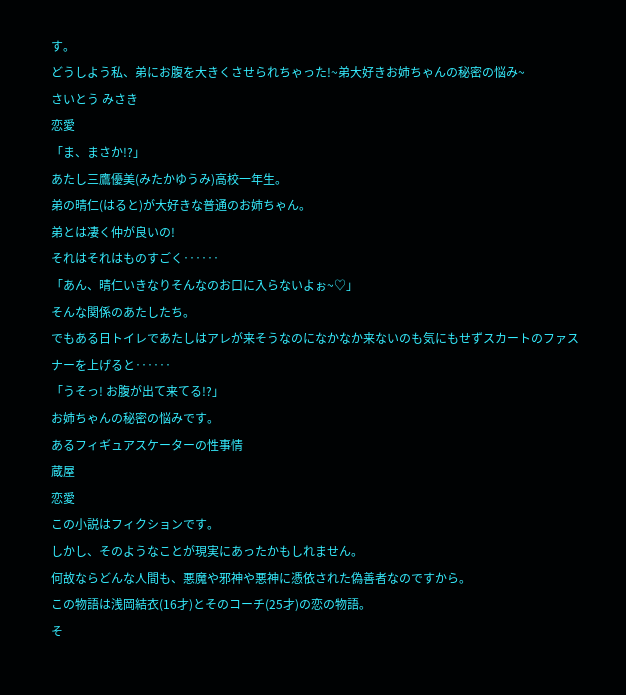す。
どうしよう私、弟にお腹を大きくさせられちゃった!~弟大好きお姉ちゃんの秘密の悩み~
さいとう みさき
恋愛
「ま、まさか!?」
あたし三鷹優美(みたかゆうみ)高校一年生。
弟の晴仁(はると)が大好きな普通のお姉ちゃん。
弟とは凄く仲が良いの!
それはそれはものすごく‥‥‥
「あん、晴仁いきなりそんなのお口に入らないよぉ~♡」
そんな関係のあたしたち。
でもある日トイレであたしはアレが来そうなのになかなか来ないのも気にもせずスカートのファスナーを上げると‥‥‥
「うそっ! お腹が出て来てる!?」
お姉ちゃんの秘密の悩みです。
あるフィギュアスケーターの性事情
蔵屋
恋愛
この小説はフィクションです。
しかし、そのようなことが現実にあったかもしれません。
何故ならどんな人間も、悪魔や邪神や悪神に憑依された偽善者なのですから。
この物語は浅岡結衣(16才)とそのコーチ(25才)の恋の物語。
そ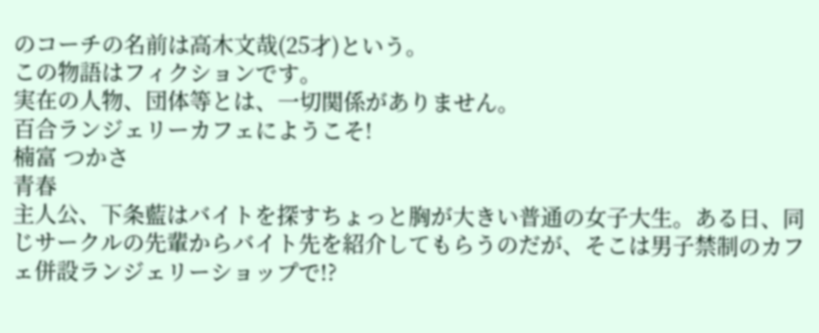のコーチの名前は高木文哉(25才)という。
この物語はフィクションです。
実在の人物、団体等とは、一切関係がありません。
百合ランジェリーカフェにようこそ!
楠富 つかさ
青春
主人公、下条藍はバイトを探すちょっと胸が大きい普通の女子大生。ある日、同じサークルの先輩からバイト先を紹介してもらうのだが、そこは男子禁制のカフェ併設ランジェリーショップで!?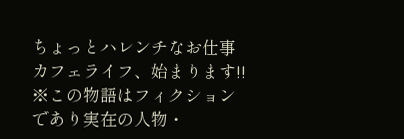ちょっとハレンチなお仕事カフェライフ、始まります!!
※この物語はフィクションであり実在の人物・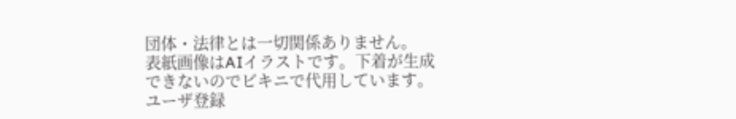団体・法律とは一切関係ありません。
表紙画像はAIイラストです。下着が生成できないのでビキニで代用しています。
ユーザ登録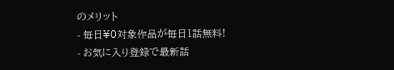のメリット
- 毎日¥0対象作品が毎日1話無料!
- お気に入り登録で最新話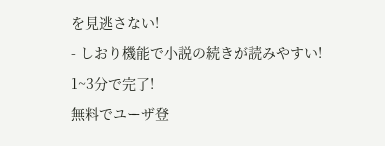を見逃さない!
- しおり機能で小説の続きが読みやすい!
1~3分で完了!
無料でユーザ登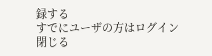録する
すでにユーザの方はログイン
閉じる